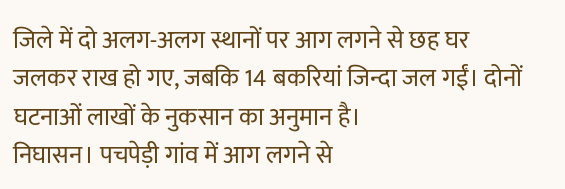जिले में दो अलग-अलग स्थानों पर आग लगने से छह घर जलकर राख हो गए, जबकि 14 बकरियां जिन्दा जल गईं। दोनों घटनाओं लाखों के नुकसान का अनुमान है।
निघासन। पचपेड़ी गांव में आग लगने से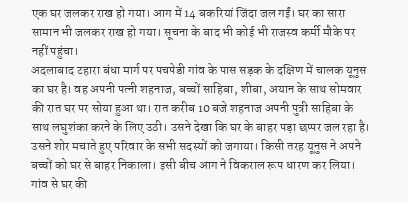एक घर जलकर राख हो गया। आग में 14 बकरियां जिंदा जल गईं। घर का सारा सामान भी जलकर राख हो गया। सूचना के बाद भी कोई भी राजस्व कर्मी मौके पर नहीं पहुंचा।
अदलाबाद टहारा बंधा मार्ग पर पचपेडी गांव के पास सड़क के दक्षिण में चालक यूनुस का घर है। वह अपनी पत्नी शहनाज, बच्चों साहिबा, शीबा, अयान के साथ सोमवार की रात घर पर सोया हुआ था। रात करीब 10 बजे शहनाज अपनी पुत्री साहिबा के साथ लघुशंका करने के लिए उठी। उसने देखा कि घर के बाहर पड़ा छप्पर जल रहा है। उसने शोर मचाते हुए परिवार के सभी सदस्यों को जगाया। किसी तरह यूनुस ने अपने बच्चों को घर से बाहर निकाला। इसी बीच आग ने विकराल रूप धारण कर लिया। गांव से घर की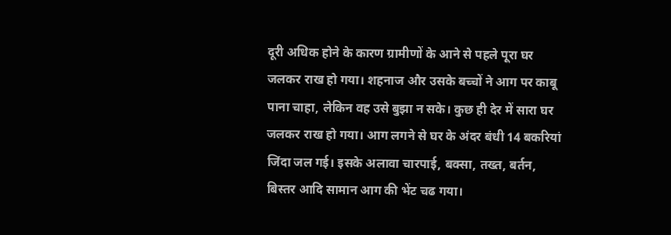दूरी अधिक होने के कारण ग्रामीणों के आने से पहले पूरा घर जलकर राख हो गया। शहनाज और उसके बच्चों ने आग पर काबू पाना चाहा, लेकिन वह उसे बुझा न सके। कुछ ही देर में सारा घर जलकर राख हो गया। आग लगने से घर के अंदर बंधी 14 बकरियां जिंदा जल गई। इसके अलावा चारपाई, बक्सा, तख्त, बर्तन, बिस्तर आदि सामान आग की भेंट चढ गया।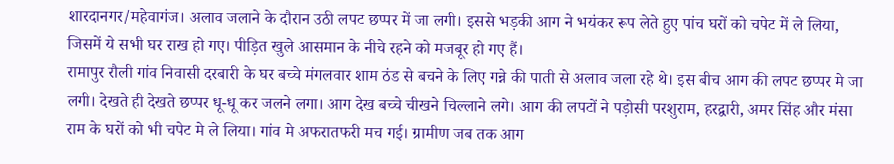शारदानगर/महेवागंज। अलाव जलाने के दौरान उठी लपट छप्पर में जा लगी। इससे भड़की आग ने भयंकर रूप लेते हुए पांच घरों को चपेट में ले लिया, जिसमें ये सभी घर राख हो गए। पीड़ित खुले आसमान के नीचे रहने को मजबूर हो गए हैं।
रामापुर रौली गांव निवासी दरबारी के घर बच्चे मंगलवार शाम ठंड से बचने के लिए गन्ने की पाती से अलाव जला रहे थे। इस बीच आग की लपट छप्पर मे जा लगी। देखते ही देखते छप्पर धू-धू कर जलने लगा। आग देख बच्चे चीखने चिल्लाने लगे। आग की लपटों ने पड़ोसी परशुराम, हरद्वारी, अमर सिंह और मंसा राम के घरों को भी चपेट मे ले लिया। गांव मे अफरातफरी मच गई। ग्रामीण जब तक आग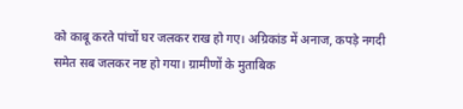को काबू करते पांचों घर जलकर राख हो गए। अग्रिकांड में अनाज, कपड़े नगदी समेत सब जलकर नष्ट हो गया। ग्रामीणों के मुताबिक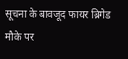सूचना के बावजूद फायर ब्रिगेड मौके पर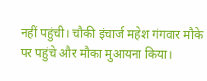नहीं पहुंची। चौकी इंचार्ज महेश गंगवार मौके पर पहुंचे और मौका मुआयना किया।